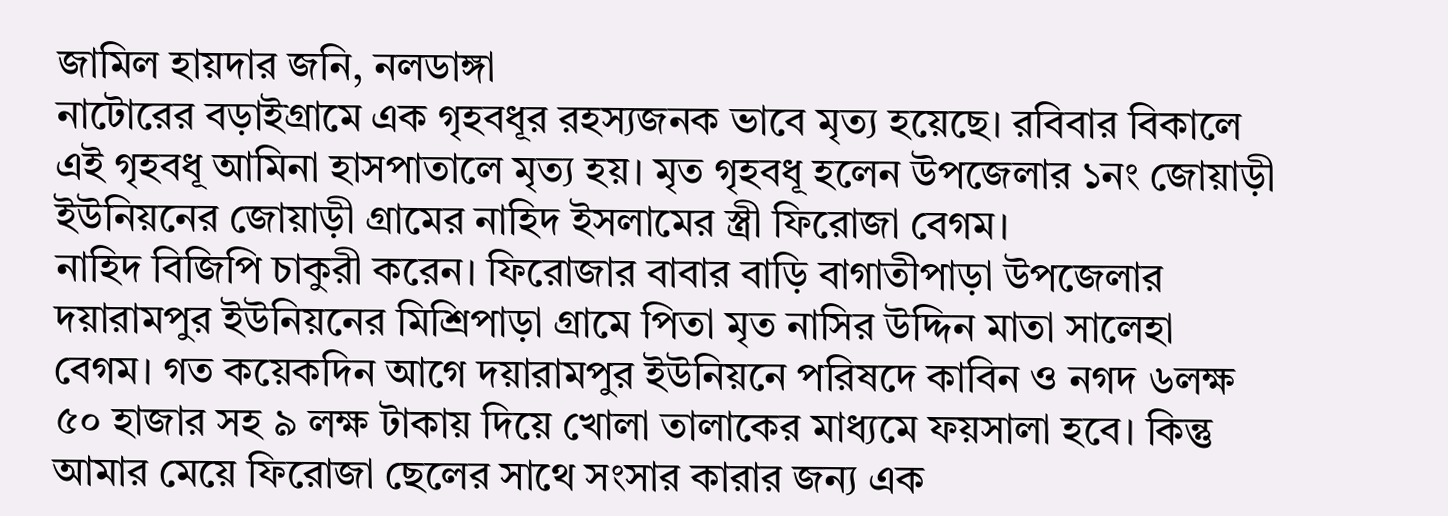জামিল হায়দার জনি, নলডাঙ্গা
নাটোরের বড়াইগ্রামে এক গৃহবধূর রহস্যজনক ভাবে মৃত্য হয়েছে। রবিবার বিকালে এই গৃহবধূ আমিনা হাসপাতালে মৃত্য হয়। মৃত গৃহবধূ হলেন উপজেলার ১নং জোয়াড়ী ইউনিয়নের জোয়াড়ী গ্রামের নাহিদ ইসলামের স্ত্রী ফিরোজা বেগম।
নাহিদ বিজিপি চাকুরী করেন। ফিরোজার বাবার বাড়ি বাগাতীপাড়া উপজেলার দয়ারামপুর ইউনিয়নের মিশ্রিপাড়া গ্রামে পিতা মৃত নাসির উদ্দিন মাতা সালেহা বেগম। গত কয়েকদিন আগে দয়ারামপুর ইউনিয়নে পরিষদে কাবিন ও নগদ ৬লক্ষ ৫০ হাজার সহ ৯ লক্ষ টাকায় দিয়ে খোলা তালাকের মাধ্যমে ফয়সালা হবে। কিন্তু আমার মেয়ে ফিরোজা ছেলের সাথে সংসার কারার জন্য এক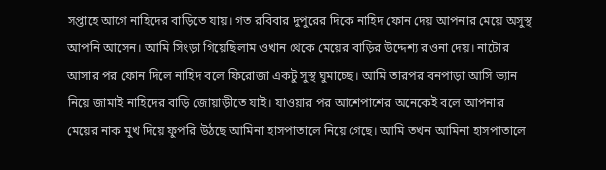সপ্তাহে আগে নাহিদের বাড়িতে যায়। গত রবিবার দুপুরের দিকে নাহিদ ফোন দেয় আপনার মেয়ে অসুস্থ আপনি আসেন। আমি সিংড়া গিয়েছিলাম ওখান থেকে মেয়ের বাড়ির উদ্দেশ্য রওনা দেয়। নাটোর আসার পর ফোন দিলে নাহিদ বলে ফিরোজা একটু সুস্থ ঘুমাচ্ছে। আমি তারপর বনপাড়া আসি ভ্যান নিয়ে জামাই নাহিদের বাড়ি জোয়াড়ীতে যাই। যাওয়ার পর আশেপাশের অনেকেই বলে আপনার মেয়ের নাক মুখ দিয়ে ফুপরি উঠছে আমিনা হাসপাতালে নিয়ে গেছে। আমি তখন আমিনা হাসপাতালে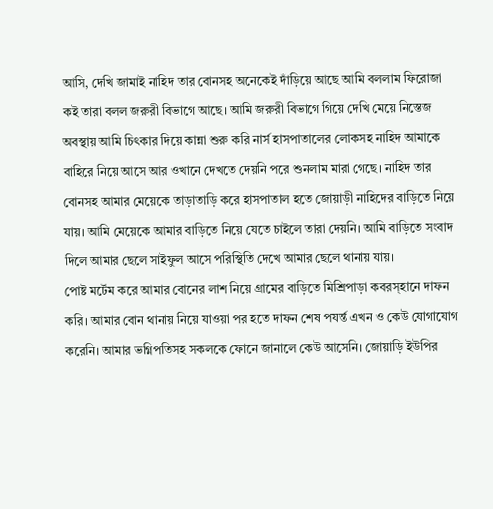আসি, দেখি জামাই নাহিদ তার বোনসহ অনেকেই দাঁড়িয়ে আছে আমি বললাম ফিরোজা কই তারা বলল জরুরী বিভাগে আছে। আমি জরুরী বিভাগে গিয়ে দেখি মেয়ে নিস্তেজ অবস্থায় আমি চিৎকার দিয়ে কান্না শুরু করি নার্স হাসপাতালের লোকসহ নাহিদ আমাকে বাহিরে নিয়ে আসে আর ওখানে দেখতে দেয়নি পরে শুনলাম মারা গেছে। নাহিদ তার বোনসহ আমার মেয়েকে তাড়াতাড়ি করে হাসপাতাল হতে জোয়াড়ী নাহিদের বাড়িতে নিয়ে যায়। আমি মেয়েকে আমার বাড়িতে নিয়ে যেতে চাইলে তারা দেয়নি। আমি বাড়িতে সংবাদ দিলে আমার ছেলে সাইফুল আসে পরিস্থিতি দেখে আমার ছেলে থানায় যায়।
পোষ্ট মর্টেম করে আমার বোনের লাশ নিয়ে গ্রামের বাড়িতে মিশ্রিপাড়া কবরস্হানে দাফন করি। আমার বোন থানায় নিয়ে যাওয়া পর হতে দাফন শেষ পযর্ন্ত এখন ও কেউ যোগাযোগ করেনি। আমার ভগ্নিপতিসহ সকলকে ফোনে জানালে কেউ আসেনি। জোয়াড়ি ইউপির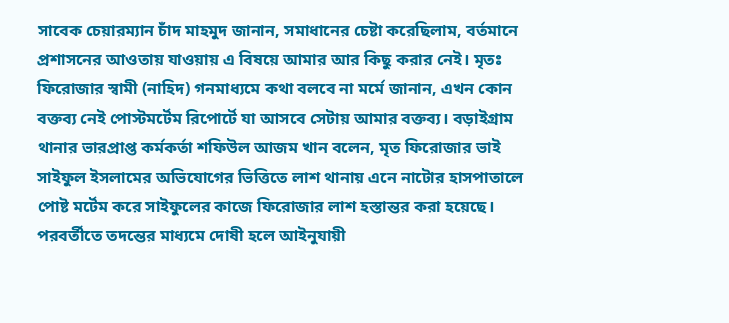সাবেক চেয়ারম্যান চাঁদ মাহমুদ জানান, সমাধানের চেষ্টা করেছিলাম, বর্তমানে প্রশাসনের আওতায় যাওয়ায় এ বিষয়ে আমার আর কিছু করার নেই। মৃতঃ ফিরোজার স্বামী (নাহিদ) গনমাধ্যমে কথা বলবে না মর্মে জানান, এখন কোন বক্তব্য নেই পোস্টমর্টেম রিপোর্টে যা আসবে সেটায় আমার বক্তব্য। বড়াইগ্রাম থানার ভারপ্রাপ্ত কর্মকর্তা শফিউল আজম খান বলেন, মৃত ফিরোজার ভাই সাইফুল ইসলামের অভিযোগের ভিত্তিতে লাশ থানায় এনে নাটোর হাসপাতালে পোষ্ট মর্টেম করে সাইফুলের কাজে ফিরোজার লাশ হস্তান্তর করা হয়েছে। পরবর্তীতে তদন্তের মাধ্যমে দোষী হলে আইনুযায়ী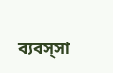ব্যবস্সা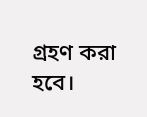গ্রহণ করা হবে।